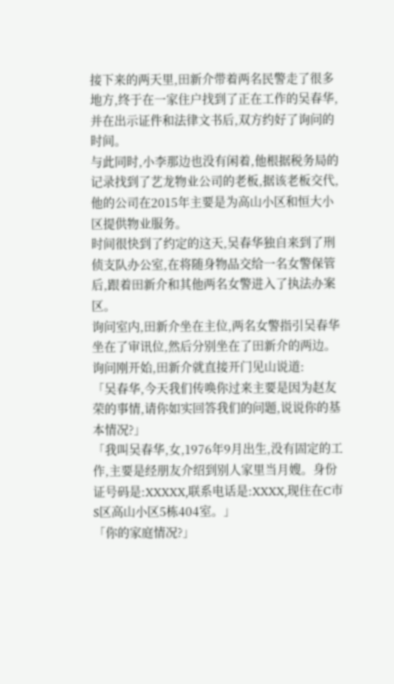接下来的两天里,田新介带着两名民警走了很多地方,终于在一家住户找到了正在工作的吴春华,并在出示证件和法律文书后,双方约好了询问的时间。
与此同时,小李那边也没有闲着,他根据税务局的记录找到了艺龙物业公司的老板,据该老板交代,他的公司在2015年主要是为高山小区和恒大小区提供物业服务。
时间很快到了约定的这天,吴春华独自来到了刑侦支队办公室,在将随身物品交给一名女警保管后,跟着田新介和其他两名女警进入了执法办案区。
询问室内,田新介坐在主位,两名女警指引吴春华坐在了审讯位,然后分别坐在了田新介的两边。询问刚开始,田新介就直接开门见山说道:
「吴春华,今天我们传唤你过来主要是因为赵友荣的事情,请你如实回答我们的问题,说说你的基本情况?」
「我叫吴春华,女,1976年9月出生,没有固定的工作,主要是经朋友介绍到别人家里当月嫂。身份证号码是:XXXXX,联系电话是:XXXX,现住在C市S区高山小区5栋404室。」
「你的家庭情况?」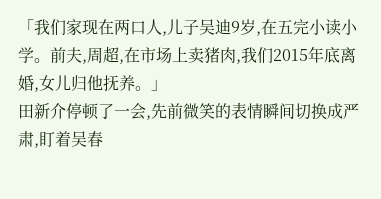「我们家现在两口人,儿子吴迪9岁,在五完小读小学。前夫,周超,在市场上卖猪肉,我们2015年底离婚,女儿归他抚养。」
田新介停顿了一会,先前微笑的表情瞬间切换成严肃,盯着吴春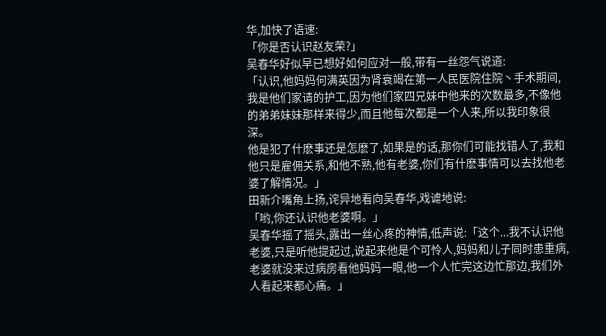华,加快了语速:
「你是否认识赵友荣?」
吴春华好似早已想好如何应对一般,带有一丝怨气说道:
「认识,他妈妈何满英因为肾衰竭在第一人民医院住院丶手术期间,我是他们家请的护工,因为他们家四兄妹中他来的次数最多,不像他的弟弟妹妹那样来得少,而且他每次都是一个人来,所以我印象很深。
他是犯了什麽事还是怎麽了,如果是的话,那你们可能找错人了,我和他只是雇佣关系,和他不熟,他有老婆,你们有什麽事情可以去找他老婆了解情况。」
田新介嘴角上扬,诧异地看向吴春华,戏谑地说:
「哟,你还认识他老婆啊。」
吴春华摇了摇头,露出一丝心疼的神情,低声说:「这个...我不认识他老婆,只是听他提起过,说起来他是个可怜人,妈妈和儿子同时患重病,老婆就没来过病房看他妈妈一眼,他一个人忙完这边忙那边,我们外人看起来都心痛。」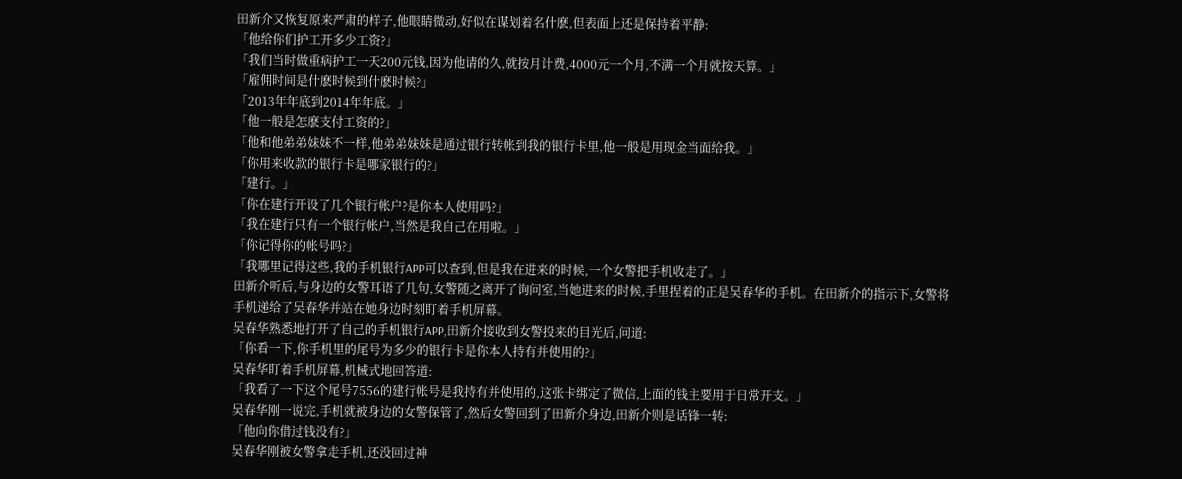田新介又恢复原来严肃的样子,他眼睛微动,好似在谋划着名什麽,但表面上还是保持着平静:
「他给你们护工开多少工资?」
「我们当时做重病护工一天200元钱,因为他请的久,就按月计费,4000元一个月,不满一个月就按天算。」
「雇佣时间是什麽时候到什麽时候?」
「2013年年底到2014年年底。」
「他一般是怎麽支付工资的?」
「他和他弟弟妹妹不一样,他弟弟妹妹是通过银行转帐到我的银行卡里,他一般是用现金当面给我。」
「你用来收款的银行卡是哪家银行的?」
「建行。」
「你在建行开设了几个银行帐户?是你本人使用吗?」
「我在建行只有一个银行帐户,当然是我自己在用啦。」
「你记得你的帐号吗?」
「我哪里记得这些,我的手机银行APP可以查到,但是我在进来的时候,一个女警把手机收走了。」
田新介听后,与身边的女警耳语了几句,女警随之离开了询问室,当她进来的时候,手里捏着的正是吴春华的手机。在田新介的指示下,女警将手机递给了吴春华并站在她身边时刻盯着手机屏幕。
吴春华熟悉地打开了自己的手机银行APP,田新介接收到女警投来的目光后,问道:
「你看一下,你手机里的尾号为多少的银行卡是你本人持有并使用的?」
吴春华盯着手机屏幕,机械式地回答道:
「我看了一下这个尾号7556的建行帐号是我持有并使用的,这张卡绑定了微信,上面的钱主要用于日常开支。」
吴春华刚一说完,手机就被身边的女警保管了,然后女警回到了田新介身边,田新介则是话锋一转:
「他向你借过钱没有?」
吴春华刚被女警拿走手机,还没回过神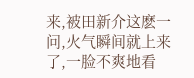来,被田新介这麽一问,火气瞬间就上来了,一脸不爽地看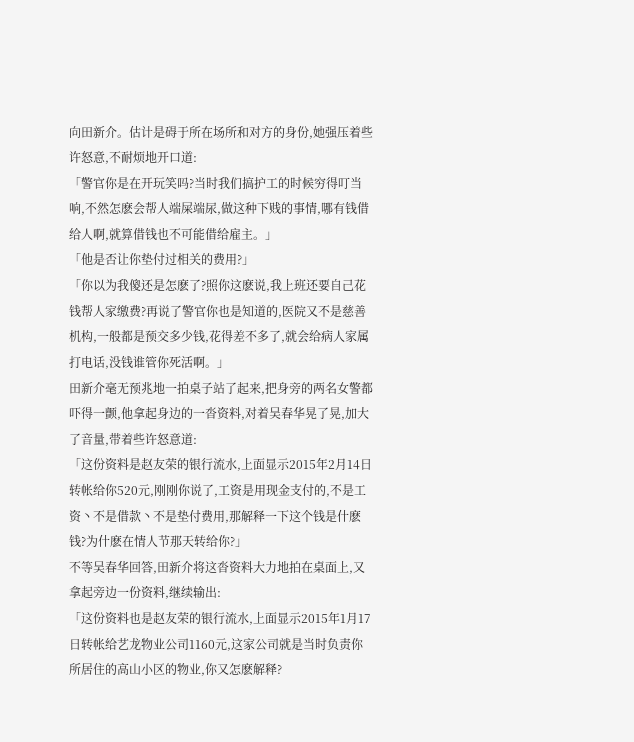向田新介。估计是碍于所在场所和对方的身份,她强压着些许怒意,不耐烦地开口道:
「警官你是在开玩笑吗?当时我们搞护工的时候穷得叮当响,不然怎麽会帮人端屎端尿,做这种下贱的事情,哪有钱借给人啊,就算借钱也不可能借给雇主。」
「他是否让你垫付过相关的费用?」
「你以为我傻还是怎麽了?照你这麽说,我上班还要自己花钱帮人家缴费?再说了警官你也是知道的,医院又不是慈善机构,一般都是预交多少钱,花得差不多了,就会给病人家属打电话,没钱谁管你死活啊。」
田新介毫无预兆地一拍桌子站了起来,把身旁的两名女警都吓得一颤,他拿起身边的一沓资料,对着吴春华晃了晃,加大了音量,带着些许怒意道:
「这份资料是赵友荣的银行流水,上面显示2015年2月14日转帐给你520元,刚刚你说了,工资是用现金支付的,不是工资丶不是借款丶不是垫付费用,那解释一下这个钱是什麽钱?为什麽在情人节那天转给你?」
不等吴春华回答,田新介将这沓资料大力地拍在桌面上,又拿起旁边一份资料,继续输出:
「这份资料也是赵友荣的银行流水,上面显示2015年1月17日转帐给艺龙物业公司1160元,这家公司就是当时负责你所居住的高山小区的物业,你又怎麽解释?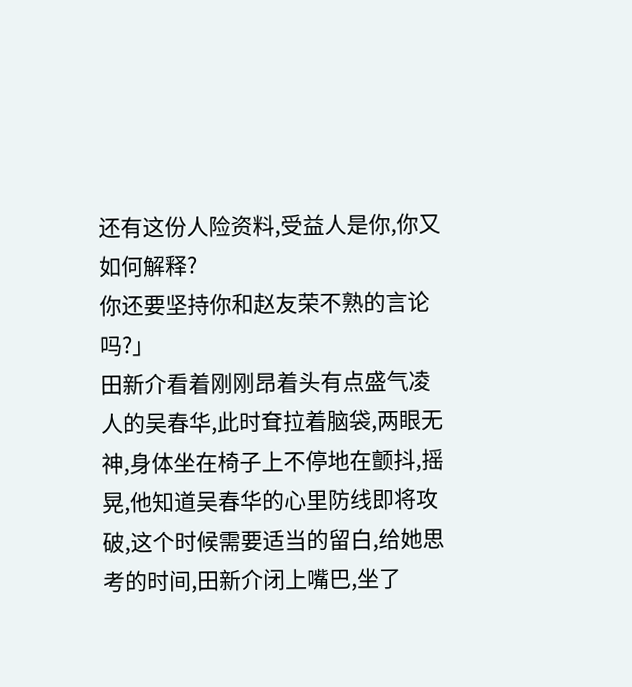还有这份人险资料,受益人是你,你又如何解释?
你还要坚持你和赵友荣不熟的言论吗?」
田新介看着刚刚昂着头有点盛气凌人的吴春华,此时耷拉着脑袋,两眼无神,身体坐在椅子上不停地在颤抖,摇晃,他知道吴春华的心里防线即将攻破,这个时候需要适当的留白,给她思考的时间,田新介闭上嘴巴,坐了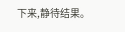下来,静待结果。